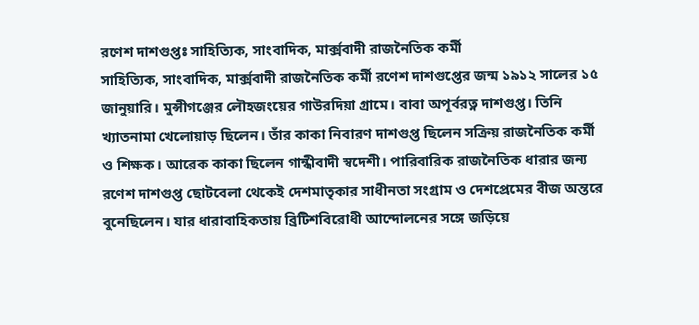রণেশ দাশগুপ্তঃ সাহিত্যিক, সাংবাদিক, মার্ক্সবাদী রাজনৈতিক কর্মী
সাহিত্যিক, সাংবাদিক, মার্ক্সবাদী রাজনৈতিক কর্মী রণেশ দাশগুপ্তের জন্ম ১৯১২ সালের ১৫ জানুয়ারি। মুন্সীগঞ্জের লৌহজংয়ের গাউরদিয়া গ্রামে। বাবা অপূর্বরত্ন দাশগুপ্ত। তিনি খ্যাতনামা খেলোয়াড় ছিলেন। তাঁর কাকা নিবারণ দাশগুপ্ত ছিলেন সক্রিয় রাজনৈতিক কর্মী ও শিক্ষক। আরেক কাকা ছিলেন গান্ধীবাদী স্বদেশী। পারিবারিক রাজনৈতিক ধারার জন্য রণেশ দাশগুপ্ত ছোটবেলা থেকেই দেশমাতৃকার সাধীনতা সংগ্রাম ও দেশপ্রেমের বীজ অন্তরে বুনেছিলেন। যার ধারাবাহিকতায় ব্রিটিশবিরোধী আন্দোলনের সঙ্গে জড়িয়ে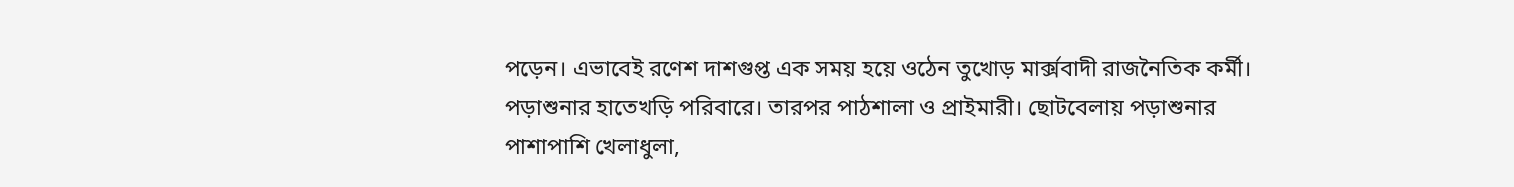পড়েন। এভাবেই রণেশ দাশগুপ্ত এক সময় হয়ে ওঠেন তুখোড় মার্ক্সবাদী রাজনৈতিক কর্মী।
পড়াশুনার হাতেখড়ি পরিবারে। তারপর পাঠশালা ও প্রাইমারী। ছোটবেলায় পড়াশুনার পাশাপাশি খেলাধুলা,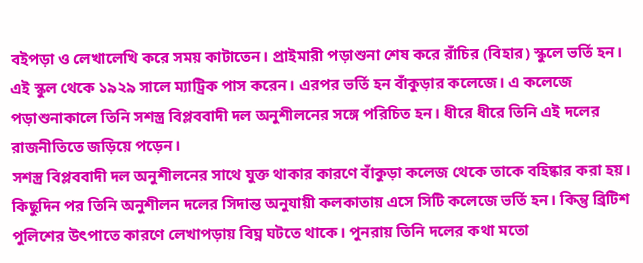বইপড়া ও লেখালেখি করে সময় কাটাতেন। প্রাইমারী পড়াশুনা শেষ করে রাঁচির (বিহার) স্কুলে ভর্তি হন। এই স্কুল থেকে ১৯২৯ সালে ম্যাট্রিক পাস করেন। এরপর ভর্তি হন বাঁকুড়ার কলেজে। এ কলেজে পড়াশুনাকালে তিনি সশস্ত্র বিপ্লববাদী দল অনুশীলনের সঙ্গে পরিচিত হন। ধীরে ধীরে তিনি এই দলের রাজনীতিতে জড়িয়ে পড়েন।
সশস্ত্র বিপ্লববাদী দল অনুশীলনের সাথে যুক্ত থাকার কারণে বাঁকুড়া কলেজ থেকে তাকে বহিষ্কার করা হয়। কিছুদিন পর তিনি অনুশীলন দলের সিদান্ত অনুযায়ী কলকাতায় এসে সিটি কলেজে ভর্তি হন। কিন্তু ব্রিটিশ পুলিশের উৎপাতে কারণে লেখাপড়ায় বিঘ্ন ঘটতে থাকে। পুনরায় তিনি দলের কথা মতো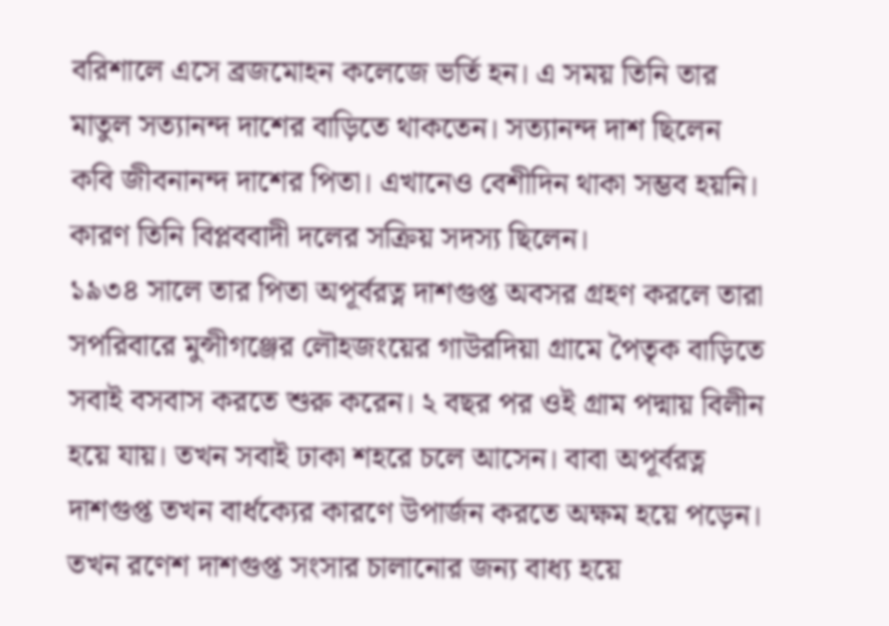বরিশালে এসে ব্রজমোহন কলেজে ভর্তি হন। এ সময় তিনি তার মাতুল সত্যানন্দ দাশের বাড়িতে থাকতেন। সত্যানন্দ দাশ ছিলেন কবি জীবনানন্দ দাশের পিতা। এখানেও বেশীদিন থাকা সম্ভব হয়নি। কারণ তিনি বিপ্লববাদী দলের সক্রিয় সদস্য ছিলেন।
১৯৩৪ সালে তার পিতা অপূর্বরত্ন দাশগুপ্ত অবসর গ্রহণ করলে তারা সপরিবারে মুন্সীগঞ্জের লৌহজংয়ের গাউরদিয়া গ্রামে পৈতৃক বাড়িতে সবাই বসবাস করতে শুরু করেন। ২ বছর পর ওই গ্রাম পদ্মায় বিলীন হয়ে যায়। তখন সবাই ঢাকা শহরে চলে আসেন। বাবা অপূর্বরত্ন দাশগুপ্ত তখন বার্ধক্যের কারণে উপার্জন করতে অক্ষম হয়ে পড়েন। তখন রণেশ দাশগুপ্ত সংসার চালানোর জন্য বাধ্য হয়ে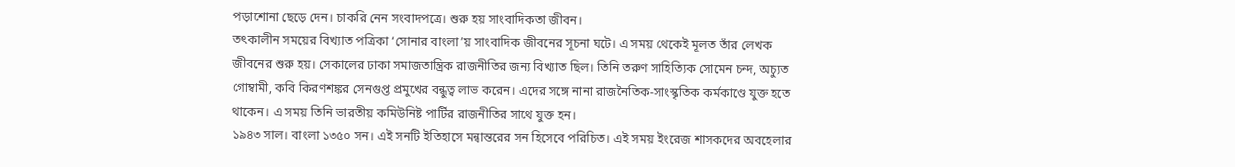পড়াশোনা ছেড়ে দেন। চাকরি নেন সংবাদপত্রে। শুরু হয় সাংবাদিকতা জীবন।
তৎকালীন সময়ের বিখ্যাত পত্রিকা ‘সোনার বাংলা’য় সাংবাদিক জীবনের সূচনা ঘটে। এ সময় থেকেই মূলত তাঁর লেখক জীবনের শুরু হয়। সেকালের ঢাকা সমাজতান্ত্রিক রাজনীতির জন্য বিখ্যাত ছিল। তিনি তরুণ সাহিত্যিক সোমেন চন্দ, অচ্যুত গোম্বামী, কবি কিরণশঙ্কর সেনগুপ্ত প্রমুখের বন্ধুত্ব লাভ করেন। এদের সঙ্গে নানা রাজনৈতিক-সাংস্কৃতিক কর্মকাণ্ডে যুক্ত হতে থাকেন। এ সময় তিনি ভারতীয় কমিউনিষ্ট পার্টির রাজনীতির সাথে যুক্ত হন।
১৯৪৩ সাল। বাংলা ১৩৫০ সন। এই সনটি ইতিহাসে মন্বান্তরের সন হিসেবে পরিচিত। এই সময় ইংরেজ শাসকদের অবহেলার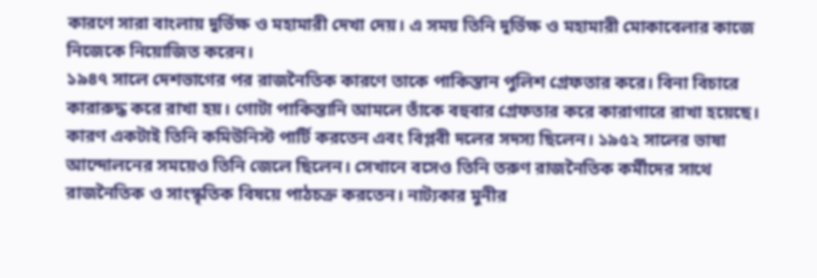কারণে সারা বাংলায় দুর্ভিক্ষ ও মহামারী দেখা দেয়। এ সময় তিনি দুর্ভিক্ষ ও মহামারী মোকাবেলার কাজে নিজেকে নিয়োজিত করেন।
১৯৪৭ সালে দেশভাগের পর রাজনৈতিক কারণে তাকে পাকিস্তান পুলিশ গ্রেফতার করে। বিনা বিচারে কারারুদ্ধ করে রাখা হয়। গোটা পাকিস্তানি আমলে তাঁকে বহুবার গ্রেফতার করে কারাগারে রাখা হয়েছে। কারণ একটাই তিনি কমিউনিস্ট পার্টি করতেন এবং বিপ্লবী দলের সদস্য ছিলেন। ১৯৫২ সালের ভাষা আন্দোলনের সময়েও তিনি জেলে ছিলেন। সেখানে বসেও তিনি তরুণ রাজনৈতিক কর্মীদের সাথে রাজনৈতিক ও সাংস্কৃতিক বিষয়ে পাঠচক্র করতেন। নাট্যকার মুনীর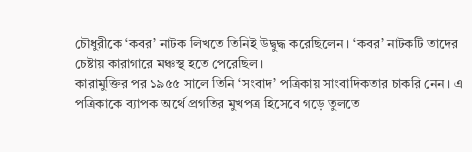চৌধুরীকে ‘কবর’ নাটক লিখতে তিনিই উদ্বুদ্ধ করেছিলেন। ‘কবর’ নাটকটি তাদের চেষ্টায় কারাগারে মঞ্চস্থ হতে পেরেছিল।
কারামুক্তির পর ১৯৫৫ সালে তিনি ‘সংবাদ’ পত্রিকায় সাংবাদিকতার চাকরি নেন। এ পত্রিকাকে ব্যাপক অর্থে প্রগতির মুখপত্র হিসেবে গড়ে তুলতে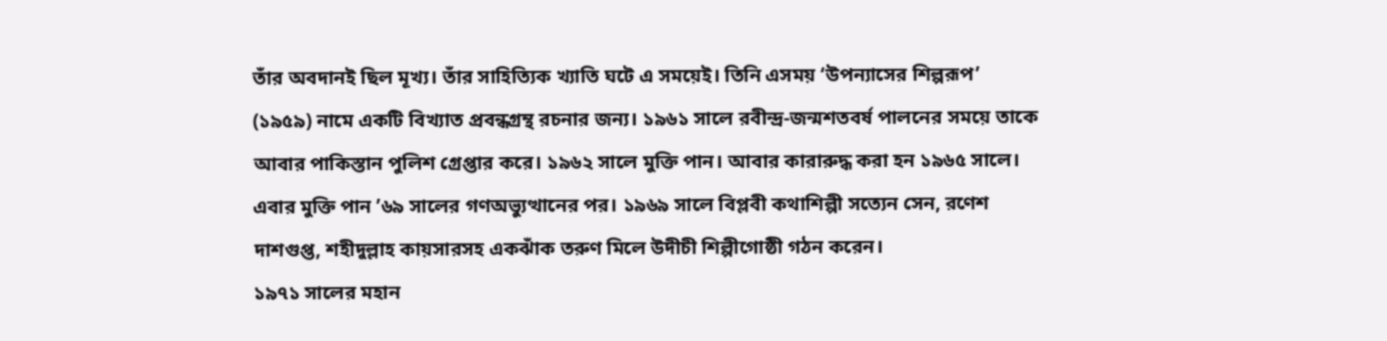তাঁর অবদানই ছিল মূখ্য। তাঁর সাহিত্যিক খ্যাতি ঘটে এ সময়েই। তিনি এসময় ‘উপন্যাসের শিল্পরূপ’ (১৯৫৯) নামে একটি বিখ্যাত প্রবন্ধগ্রন্থ রচনার জন্য। ১৯৬১ সালে রবীন্দ্র-জন্মশতবর্ষ পালনের সময়ে তাকে আবার পাকিস্তান পুলিশ গ্রেপ্তার করে। ১৯৬২ সালে মুক্তি পান। আবার কারারুদ্ধ করা হন ১৯৬৫ সালে। এবার মুক্তি পান ’৬৯ সালের গণঅভ্যুত্থানের পর। ১৯৬৯ সালে বিপ্লবী কথাশিল্পী সত্যেন সেন, রণেশ দাশগুপ্ত, শহীদুল্লাহ কায়সারসহ একঝাঁক তরুণ মিলে উদীচী শিল্পীগোষ্ঠী গঠন করেন।
১৯৭১ সালের মহান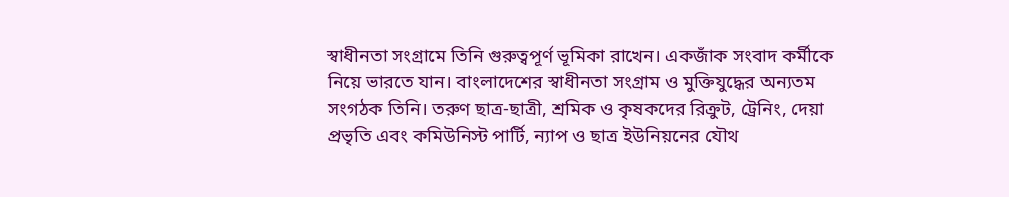স্বাধীনতা সংগ্রামে তিনি গুরুত্বপূর্ণ ভূমিকা রাখেন। একজাঁক সংবাদ কর্মীকে নিয়ে ভারতে যান। বাংলাদেশের স্বাধীনতা সংগ্রাম ও মুক্তিযুদ্ধের অন্যতম সংগঠক তিনি। তরুণ ছাত্র-ছাত্রী, শ্রমিক ও কৃষকদের রিক্রুট, ট্রেনিং, দেয়া প্রভৃতি এবং কমিউনিস্ট পার্টি, ন্যাপ ও ছাত্র ইউনিয়নের যৌথ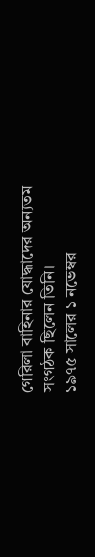গেরিলা বাহিনার যোদ্ধাদের অন্যতম সংগঠক ছিলেন তিনি।
১৯৭৫ সালের ১ নভেম্বর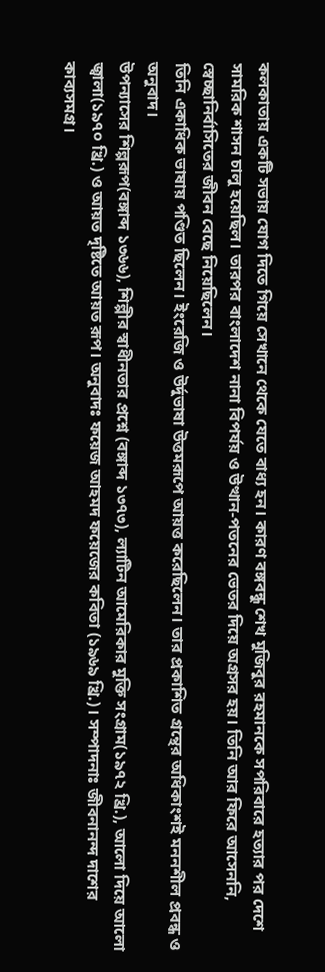কলকাতায় একটি সভায় যোগ দিতে গিয়ে সেখানে থেকে যেতে বাধ্য হন। কারণ বঙ্গবন্ধু শেখ মুজিবুর রহমানকে সপরিবারে হত্যার পর দেশে সামরিক শাসন চালু হয়েছিল। তারপর বাংলাদেশ নানা বিপর্যয় ও উত্থান-পতনের ভেতর দিয়ে অগ্রসর হয়। তিনি আর ফিরে আসেননি, স্বেচ্ছানির্বাসিতের জীবন বেছে নিয়েছিলেন।
তিনি একাধিক ভাষায় পণ্ডিত ছিলেন। ইংরেজি ও উর্দুভাষা উত্তমরূপে আয়ত্ত করেছিলেন। তার প্রকাশিত গ্রন্থের অধিকাংশই মননশীল প্রবন্ধ ও অনুবাদ।
উপন্যাসের শিল্পরূপ(বঙ্গাব্দ ১৩৬৬), শিল্পীর স্বাধীনতার প্রশ্নে (বঙ্গাব্দ ১৩৭৩), ল্যাটিন আমেরিকার মুক্তি সংগ্রাম(১৯৭২ খ্রি.), আলো দিয়ে আলো জ্বালা(১৯৭০ খ্রি.) ও আয়ত দৃষ্টিতে আয়ত রূপ। অনুবাদঃ ফয়েজ আহমদ ফয়েজের কবিতা (১৯৬৯ খ্রি.)। সম্পাদনাঃ জীবনানন্দ দাশের কাব্যসমগ্র।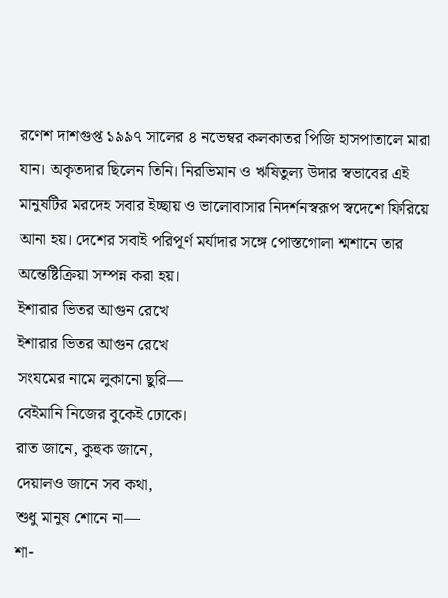রণেশ দাশগুপ্ত ১৯৯৭ সালের ৪ নভেম্বর কলকাতর পিজি হাসপাতালে মারা যান। অকৃতদার ছিলেন তিনি। নিরভিমান ও ঋষিতুল্য উদার স্বভাবের এই মানুষটির মরদেহ সবার ইচ্ছায় ও ভালোবাসার নিদর্শনস্বরূপ স্বদেশে ফিরিয়ে আনা হয়। দেশের সবাই পরিপূর্ণ মর্যাদার সঙ্গে পোস্তগোলা শ্মশানে তার অন্তেষ্টিক্রিয়া সম্পন্ন করা হয়।
ইশারার ভিতর আগুন রেখে
ইশারার ভিতর আগুন রেখে
সংযমের নামে লুকানো ছুরি—
বেইমানি নিজের বুকেই ঢোকে।
রাত জানে, কুহুক জানে,
দেয়ালও জানে সব কথা,
শুধু মানুষ শোনে না—
শা-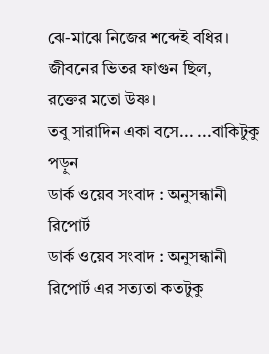ঝে-মাঝে নিজের শব্দেই বধির।
জীবনের ভিতর ফাগুন ছিল,
রক্তের মতো উষ্ণ।
তবু সারাদিন একা বসে... ...বাকিটুকু পড়ুন
ডার্ক ওয়েব সংবাদ : অনুসন্ধানী রিপোর্ট
ডার্ক ওয়েব সংবাদ : অনুসন্ধানী রিপোর্ট এর সত্যতা কতটুকু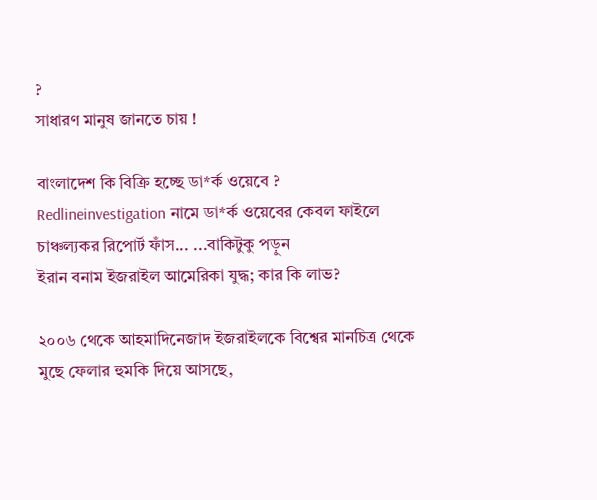?
সাধারণ মানুষ জানতে চায় !

বাংলাদেশ কি বিক্রি হচ্ছে ডা*র্ক ওয়েবে ?
Redlineinvestigation নামে ডা*র্ক ওয়েবের কেবল ফাইলে চাঞ্চল্যকর রিপোর্ট ফাঁস... ...বাকিটুকু পড়ুন
ইরান বনাম ইজরাইল আমেরিকা যুদ্ধ; কার কি লাভ?

২০০৬ থেকে আহমাদিনেজাদ ইজরাইলকে বিশ্বের মানচিত্র থেকে মুছে ফেলার হুমকি দিয়ে আসছে,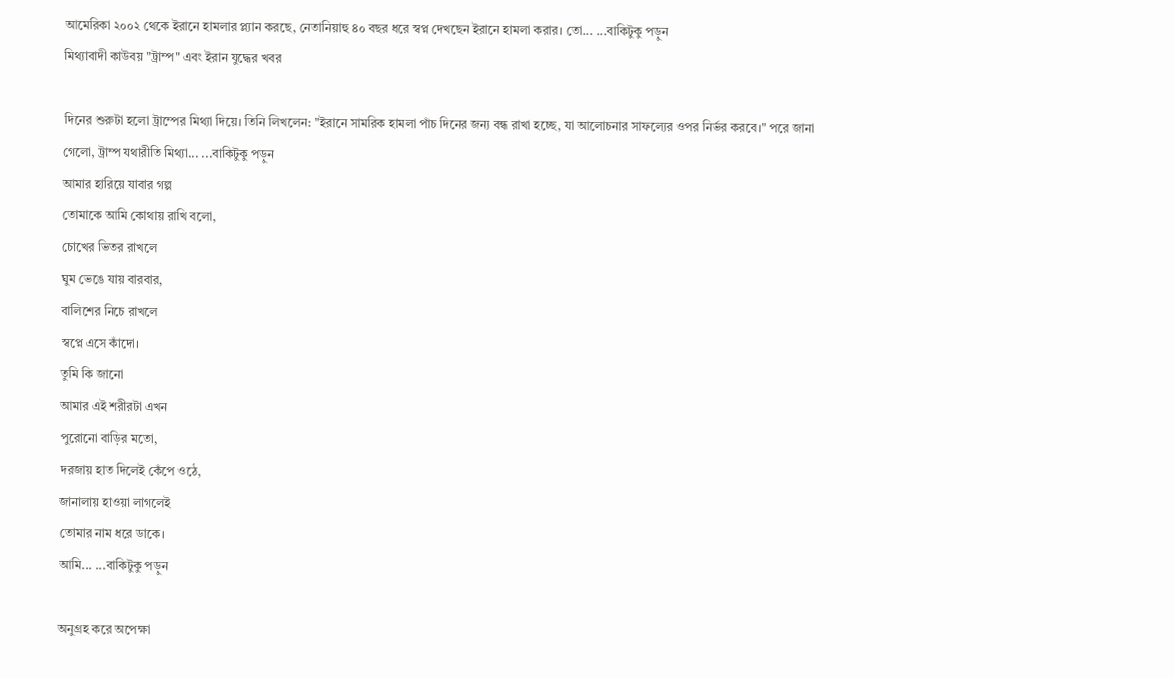আমেরিকা ২০০২ থেকে ইরানে হামলার প্ল্যান করছে, নেতানিয়াহু ৪০ বছর ধরে স্বপ্ন দেখছেন ইরানে হামলা করার। তো... ...বাকিটুকু পড়ুন
মিথ্যাবাদী কাউবয় "ট্রাম্প" এবং ইরান যুদ্ধের খবর

দিনের শুরুটা হলো ট্রাম্পের মিথ্যা দিয়ে। তিনি লিখলেন: "ইরানে সামরিক হামলা পাঁচ দিনের জন্য বন্ধ রাখা হচ্ছে, যা আলোচনার সাফল্যের ওপর নির্ভর করবে।" পরে জানা গেলো, ট্রাম্প যথারীতি মিথ্যা... ...বাকিটুকু পড়ুন
আমার হারিয়ে যাবার গল্প
তোমাকে আমি কোথায় রাখি বলো,
চোখের ভিতর রাখলে
ঘুম ভেঙে যায় বারবার,
বালিশের নিচে রাখলে
স্বপ্নে এসে কাঁদো।
তুমি কি জানো
আমার এই শরীরটা এখন
পুরোনো বাড়ির মতো,
দরজায় হাত দিলেই কেঁপে ওঠে,
জানালায় হাওয়া লাগলেই
তোমার নাম ধরে ডাকে।
আমি... ...বাকিটুকু পড়ুন

অনুগ্রহ করে অপেক্ষা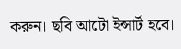করুন। ছবি আটো ইন্সার্ট হবে।